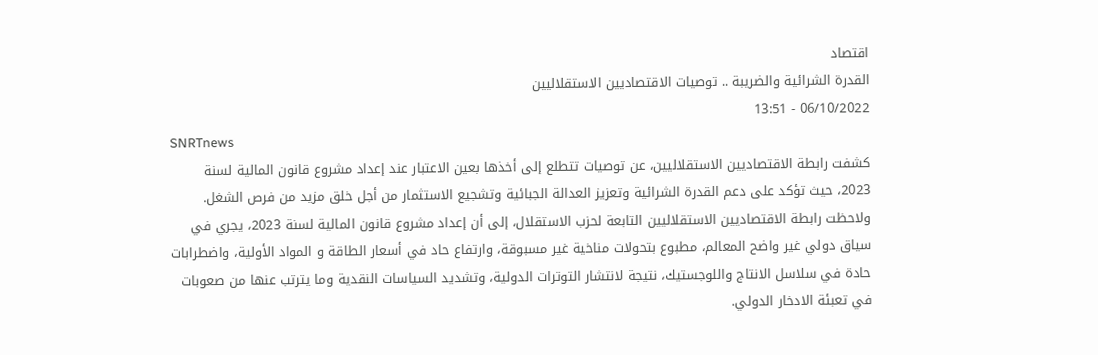اقتصاد
القدرة الشرائية والضريبة .. توصيات الاقتصاديين الاستقلاليين
06/10/2022 - 13:51
SNRTnews
كشفت رابطة الاقتصاديين الاستقلاليين، عن توصيات تتطلع إلى أخذها بعين الاعتبار عند إعداد مشروع قانون المالية لسنة 2023، حيث تؤكد على دعم القدرة الشرائية وتعزيز العدالة الجبائية وتشجيع الاستثمار من أجل خلق مزيد من فرص الشغل.
ولاحظت رابطة الاقتصاديين الاستقلاليين التابعة لحزب الاستقلال، إلى أن إعداد مشروع قانون المالية لسنة 2023، يجري في سياق دولي غير واضح المعالم، مطبوع بتحولات مناخية غير مسبوقة، وارتفاع حاد في أسعار الطاقة و المواد الأولية، واضطرابات حادة في سلاسل الانتاج واللوجستيك، نتيجة لانتشار التوترات الدولية، وتشديد السياسات النقدية وما يترتب عنها من صعوبات في تعبئة الادخار الدولي.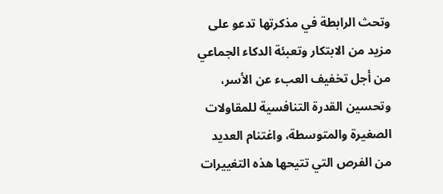وتحث الرابطة في مذكرتها تدعو على مزيد من الابتكار وتعبئة الدكاء الجماعي من أجل تخفيف العبء عن الأسر، وتحسين القدرة التنافسية للمقاولات الصغيرة والمتوسطة، واغتنام العديد من الفرص التي تتيحها هذه التغييرات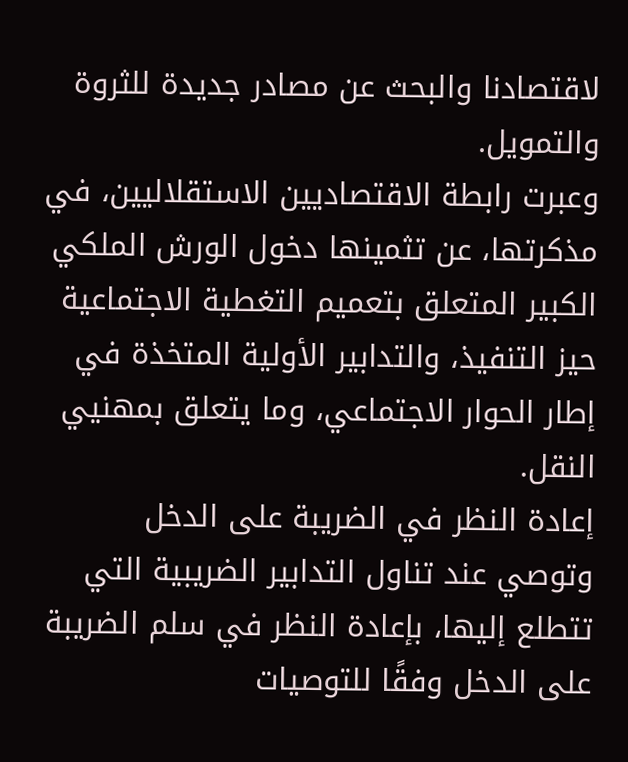لاقتصادنا والبحث عن مصادر جديدة للثروة والتمويل.
وعبرت رابطة الاقتصاديين الاستقلاليين، في مذكرتها، عن تثمينها دخول الورش الملكي الكبير المتعلق بتعميم التغطية الاجتماعية حيز التنفيذ، والتدابير الأولية المتخذة في إطار الحوار الاجتماعي، وما يتعلق بمهنيي النقل.
إعادة النظر في الضريبة على الدخل
وتوصي عند تناول التدابير الضريبية التي تتطلع إليها، بإعادة النظر في سلم الضريبة على الدخل وفقًا للتوصيات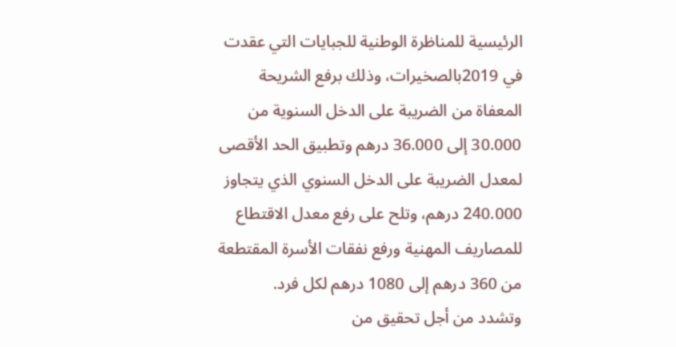الرئيسية للمناظرة الوطنية للجبايات التي عقدت في 2019بالصخيرات، وذلك برفع الشريحة المعفاة من الضريبة على الدخل السنوية من 30.000 إلى 36.000 درهم وتطبيق الحد الأقصى لمعدل الضريبة على الدخل السنوي الذي يتجاوز 240.000 درهم، وتلح على رفع معدل الاقتطاع للمصاريف المهنية ورفع نفقات الأسرة المقتطعة من 360 درهم إلى 1080 درهم لكل فرد.
وتشدد من أجل تحقيق من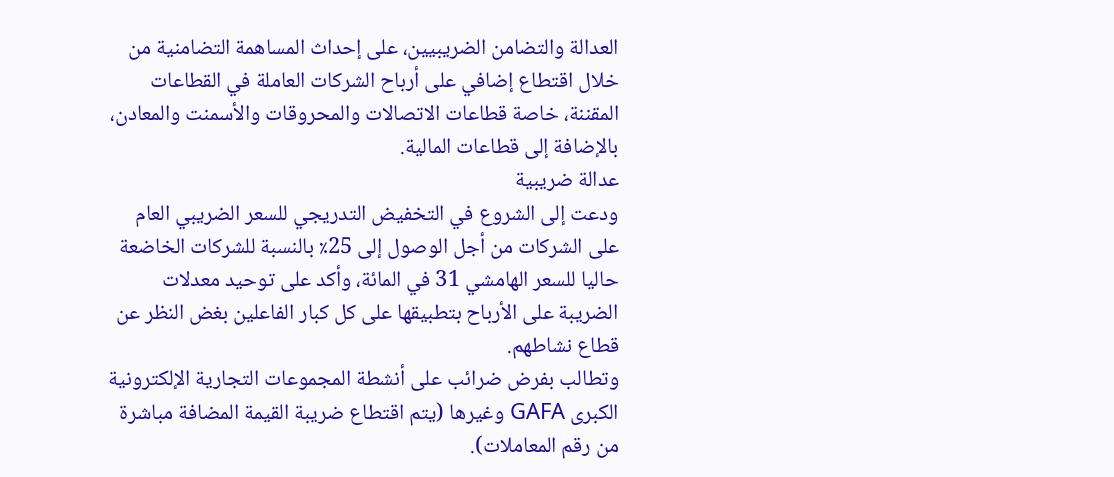العدالة والتضامن الضريبيين، على إحداث المساهمة التضامنية من خلال اقتطاع إضافي على أرباح الشركات العاملة في القطاعات المقننة، خاصة قطاعات الاتصالات والمحروقات والأسمنت والمعادن، بالإضافة إلى قطاعات المالية.
عدالة ضريبية
ودعت إلى الشروع في التخفيض التدريجي للسعر الضريبي العام على الشركات من أجل الوصول إلى 25٪ بالنسبة للشركات الخاضعة حاليا للسعر الهامشي 31 في المائة، وأكد على توحيد معدلات الضريبة على الأرباح بتطبيقها على كل كبار الفاعلين بغض النظر عن قطاع نشاطهم.
وتطالب بفرض ضرائب على أنشطة المجموعات التجارية الإلكترونية الكبرى GAFA وغيرها (يتم اقتطاع ضريبة القيمة المضافة مباشرة من رقم المعاملات).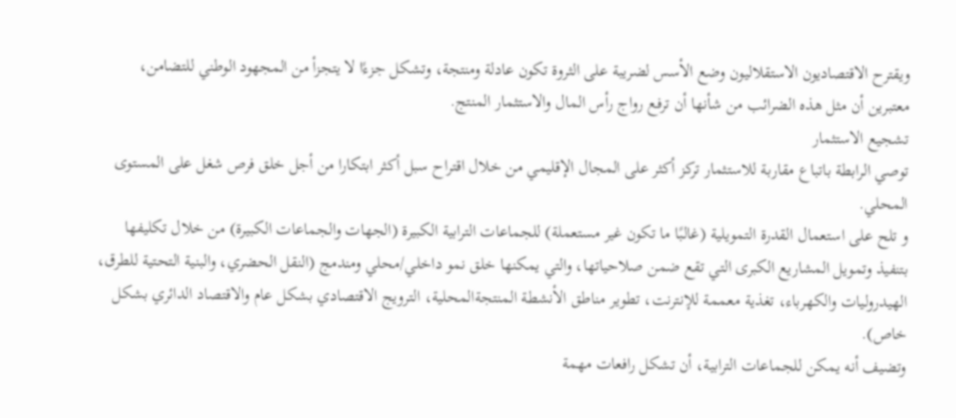ويقترح الاقتصاديون الاستقلاليون وضع الأسس لضريبة على الثروة تكون عادلة ومنتجة، وتشكل جزءًا لا يتجزأ من المجهود الوطني للتضامن، معتبرين أن مثل هذه الضرائب من شأنها أن ترفع رواج رأس المال والاستثمار المنتج.
تشجيع الاستثمار
توصي الرابطة باتباع مقاربة للاستثمار تركز أكثر على المجال الإقليمي من خلال اقتراح سبل أكثر ابتكارا من أجل خلق فرص شغل على المستوى المحلي.
و تلح على استعمال القدرة التمويلية (غالبًا ما تكون غير مستعملة) للجماعات الترابية الكبيرة (الجهات والجماعات الكبيرة) من خلال تكليفها بتنفيذ وتمويل المشاريع الكبرى التي تقع ضمن صلاحياتها، والتي يمكنها خلق نمو داخلي/محلي ومندمج (النقل الحضري، والبنية التحتية للطرق، الهيدروليات والكهرباء، تغذية معممة للإنترنت، تطوير مناطق الأنشطة المنتجةالمحلية، الترويج الاقتصادي بشكل عام والاقتصاد الدائري بشكل خاص).
وتضيف أنه يمكن للجماعات الترابية، أن تشكل رافعات مهمة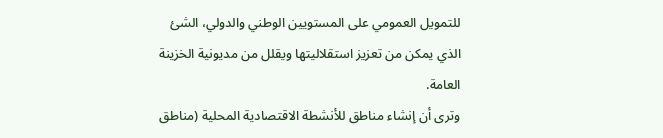للتمويل العمومي على المستويين الوطني والدولي، الشئ الذي يمكن من تعزيز استقلاليتها ويقلل من مديونية الخزينة العامة.
وترى أن إنشاء مناطق للأنشطة الاقتصادية المحلية (مناطق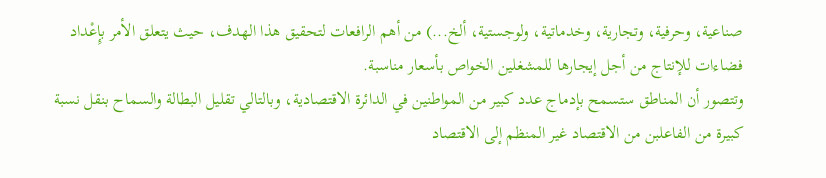صناعية، وحرفية، وتجارية، وخدماتية، ولوجستية، ألخ...) من أهم الرافعات لتحقيق هذا الهدف، حيث يتعلق الأمر بإِعْداد فضاءات للإنتاج من أجل إيجارها للمشغلين الخواص بأسعار مناسبة.
وتتصور أن المناطق ستسمح بإدماج عدد كبير من المواطنين في الدائرة الاقتصادية، وبالتالي تقليل البطالة والسماح بنقل نسبة كبيرة من الفاعلبن من الاقتصاد غير المنظم إلى الاقتصاد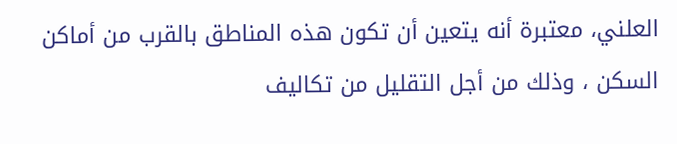العلني، معتبرة أنه يتعين أن تكون هذه المناطق بالقرب من أماكن السكن ، وذلك من أجل التقليل من تكاليف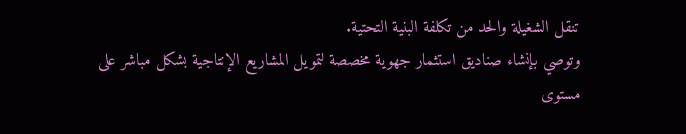تنقل الشغيلة والحد من تكلفة البنية التحتية.
وتوصي بإنشاء صناديق استثمار جهوية مخصصة لتمويل المشاريع الإنتاجية بشكل مباشر على مستوى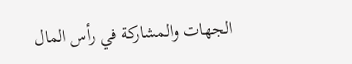الجهات والمشاركة في رأس المال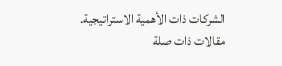الشركات ذات الأهمية الاستراتيجية.
مقالات ذات صلة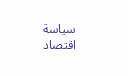سياسة
اقتصاد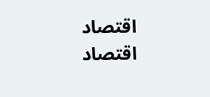اقتصاد
اقتصاد